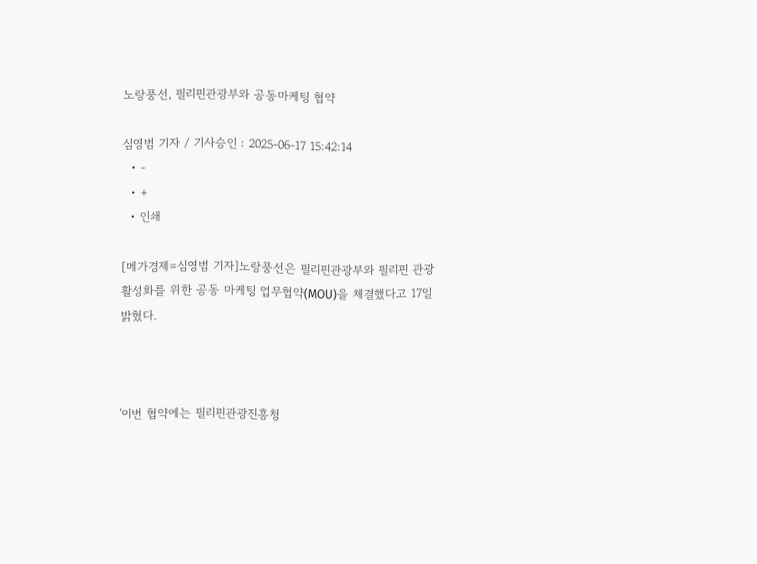노랑풍선, 필리핀관광부와 공동마케팅 협약

심영범 기자 / 기사승인 : 2025-06-17 15:42:14
  • -
  • +
  • 인쇄

[메가경제=심영범 기자]노랑풍선은 필리핀관광부와 필리핀 관광 활성화를 위한 공동 마케팅 업무협약(MOU)을 체결했다고 17일 밝혔다.



'이번 협약에는 필리핀관광진흥청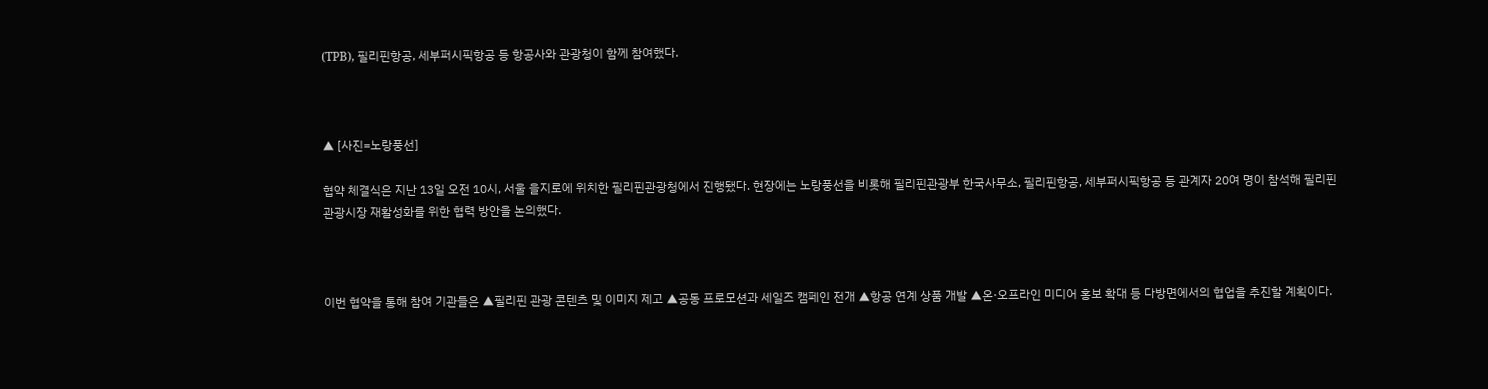(TPB), 필리핀항공, 세부퍼시픽항공 등 항공사와 관광청이 함께 참여했다.



▲ [사진=노랑풍선]

협약 체결식은 지난 13일 오전 10시, 서울 을지로에 위치한 필리핀관광청에서 진행됐다. 현장에는 노랑풍선을 비롯해 필리핀관광부 한국사무소, 필리핀항공, 세부퍼시픽항공 등 관계자 20여 명이 참석해 필리핀 관광시장 재활성화를 위한 협력 방안을 논의했다.



이번 협약을 통해 참여 기관들은 ▲필리핀 관광 콘텐츠 및 이미지 제고 ▲공동 프로모션과 세일즈 캠페인 전개 ▲항공 연계 상품 개발 ▲온·오프라인 미디어 홍보 확대 등 다방면에서의 협업을 추진할 계획이다.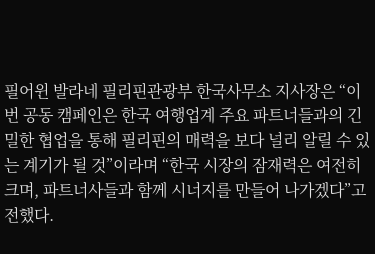필어윈 발라네 필리핀관광부 한국사무소 지사장은 “이번 공동 캠페인은 한국 여행업계 주요 파트너들과의 긴밀한 협업을 통해 필리핀의 매력을 보다 널리 알릴 수 있는 계기가 될 것”이라며 “한국 시장의 잠재력은 여전히 크며, 파트너사들과 함께 시너지를 만들어 나가겠다”고 전했다.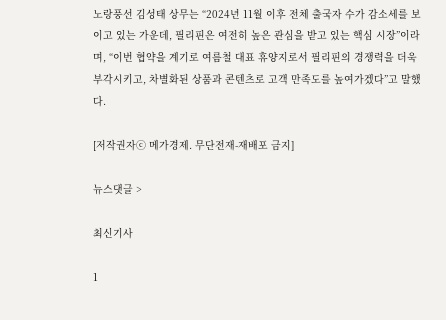노랑풍선 김성태 상무는 “2024년 11월 이후 전체 출국자 수가 감소세를 보이고 있는 가운데, 필리핀은 여전히 높은 관심을 받고 있는 핵심 시장”이라며, “이번 협약을 계기로 여름철 대표 휴양지로서 필리핀의 경쟁력을 더욱 부각시키고, 차별화된 상품과 콘텐츠로 고객 만족도를 높여가겠다”고 말했다.

[저작권자ⓒ 메가경제. 무단전재-재배포 금지]

뉴스댓글 >

최신기사

1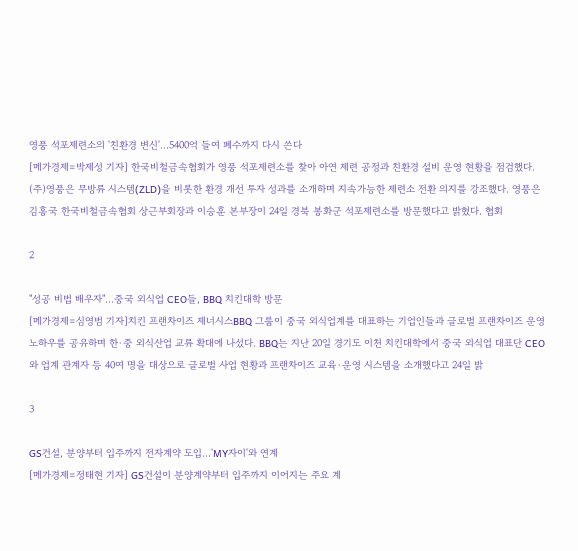영풍 석포제련소의 '친환경 변신'…5400억 들여 폐수까지 다시 쓴다
[메가경제=박제성 기자] 한국비철금속협회가 영풍 석포제련소를 찾아 아연 제련 공정과 친환경 설비 운영 현황을 점검했다. (주)영풍은 무방류 시스템(ZLD)을 비롯한 환경 개선 투자 성과를 소개하며 지속가능한 제련소 전환 의지를 강조했다. 영풍은 김홍국 한국비철금속협회 상근부회장과 이승훈 본부장이 24일 경북 봉화군 석포제련소를 방문했다고 밝혔다. 협회

2

"성공 비법 배우자"…중국 외식업 CEO들, BBQ 치킨대학 방문
[메가경제=심영범 기자]치킨 프랜차이즈 제너시스BBQ 그룹이 중국 외식업계를 대표하는 기업인들과 글로벌 프랜차이즈 운영 노하우를 공유하며 한·중 외식산업 교류 확대에 나섰다. BBQ는 지난 20일 경기도 이천 치킨대학에서 중국 외식업 대표단 CEO와 업계 관계자 등 40여 명을 대상으로 글로벌 사업 현황과 프랜차이즈 교육·운영 시스템을 소개했다고 24일 밝

3

GS건설, 분양부터 입주까지 전자계약 도입…'MY자이'와 연계
[메가경제=정태현 기자] GS건설이 분양계약부터 입주까지 이어지는 주요 계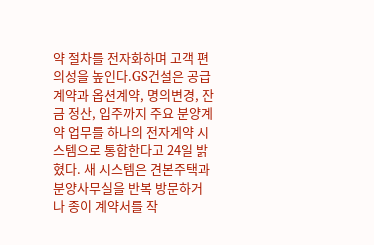약 절차를 전자화하며 고객 편의성을 높인다.GS건설은 공급계약과 옵션계약, 명의변경, 잔금 정산, 입주까지 주요 분양계약 업무를 하나의 전자계약 시스템으로 통합한다고 24일 밝혔다. 새 시스템은 견본주택과 분양사무실을 반복 방문하거나 종이 계약서를 작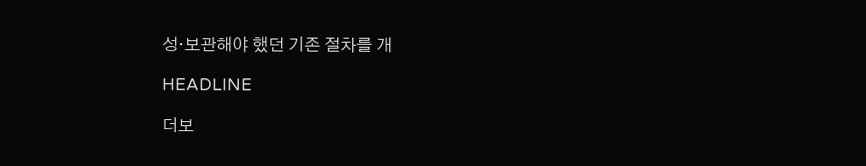성·보관해야 했던 기존 절차를 개

HEADLINE

더보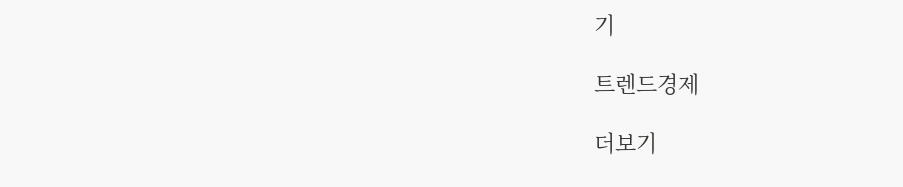기

트렌드경제

더보기